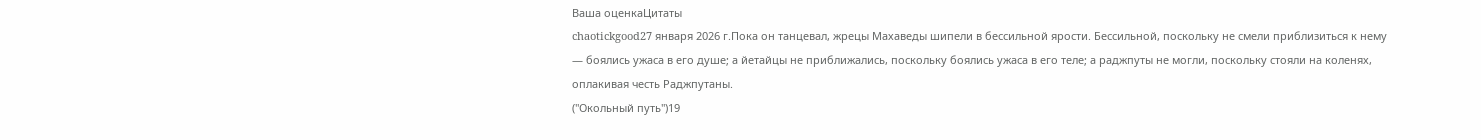Ваша оценкаЦитаты
chaotickgood27 января 2026 г.Пока он танцевал, жрецы Махаведы шипели в бессильной ярости. Бессильной, поскольку не смели приблизиться к нему — боялись ужаса в его душе; а йетайцы не приближались, поскольку боялись ужаса в его теле; а раджпуты не могли, поскольку стояли на коленях, оплакивая честь Раджпутаны.
("Окольный путь")19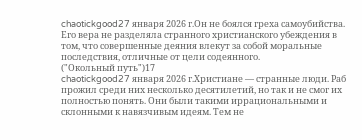chaotickgood27 января 2026 г.Он не боялся греха самоубийства. Его вера не разделяла странного христианского убеждения в том, что совершенные деяния влекут за собой моральные последствия, отличные от цели содеянного.
("Окольный путь")17
chaotickgood27 января 2026 г.Христиане — странные люди. Раб прожил среди них несколько десятилетий, но так и не смог их полностью понять. Они были такими иррациональными и склонными к навязчивым идеям. Тем не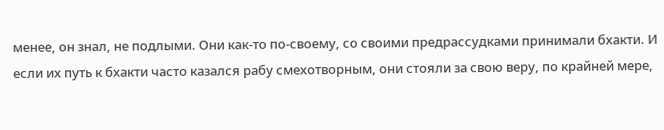менее, он знал, не подлыми. Они как-то по-своему, со своими предрассудками принимали бхакти. И если их путь к бхакти часто казался рабу смехотворным, они стояли за свою веру, по крайней мере,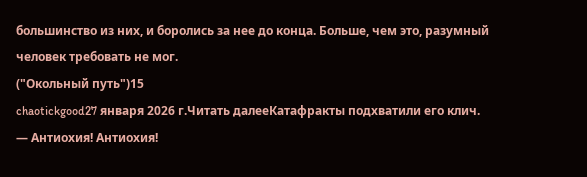большинство из них, и боролись за нее до конца. Больше, чем это, разумный человек требовать не мог.
("Окольный путь")15
chaotickgood27 января 2026 г.Читать далееКатафракты подхватили его клич.
— Антиохия! Антиохия!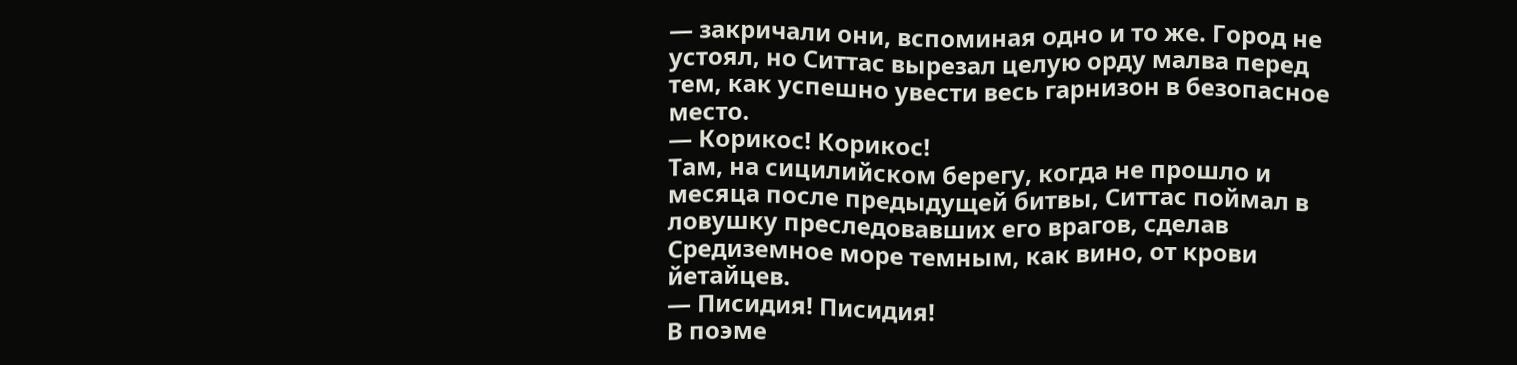— закричали они, вспоминая одно и то же. Город не устоял, но Ситтас вырезал целую орду малва перед тем, как успешно увести весь гарнизон в безопасное место.
— Корикос! Корикос!
Там, на сицилийском берегу, когда не прошло и месяца после предыдущей битвы, Ситтас поймал в ловушку преследовавших его врагов, сделав Средиземное море темным, как вино, от крови йетайцев.
— Писидия! Писидия!
В поэме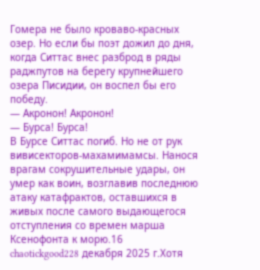Гомера не было кроваво-красных озер. Но если бы поэт дожил до дня, когда Ситтас внес разброд в ряды раджпутов на берегу крупнейшего озера Писидии, он воспел бы его победу.
— Акронон! Акронон!
— Бурса! Бурса!
В Бурсе Ситтас погиб. Но не от рук вивисекторов-махамимамсы. Нанося врагам сокрушительные удары, он умер как воин, возглавив последнюю атаку катафрактов, оставшихся в живых после самого выдающегося отступления со времен марша Ксенофонта к морю.16
chaotickgood228 декабря 2025 г.Хотя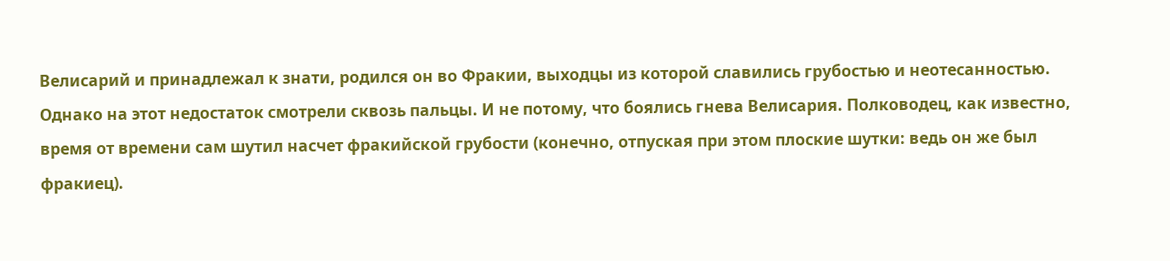Велисарий и принадлежал к знати, родился он во Фракии, выходцы из которой славились грубостью и неотесанностью. Однако на этот недостаток смотрели сквозь пальцы. И не потому, что боялись гнева Велисария. Полководец, как известно, время от времени сам шутил насчет фракийской грубости (конечно, отпуская при этом плоские шутки: ведь он же был фракиец).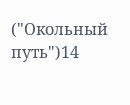("Окольный путь")14